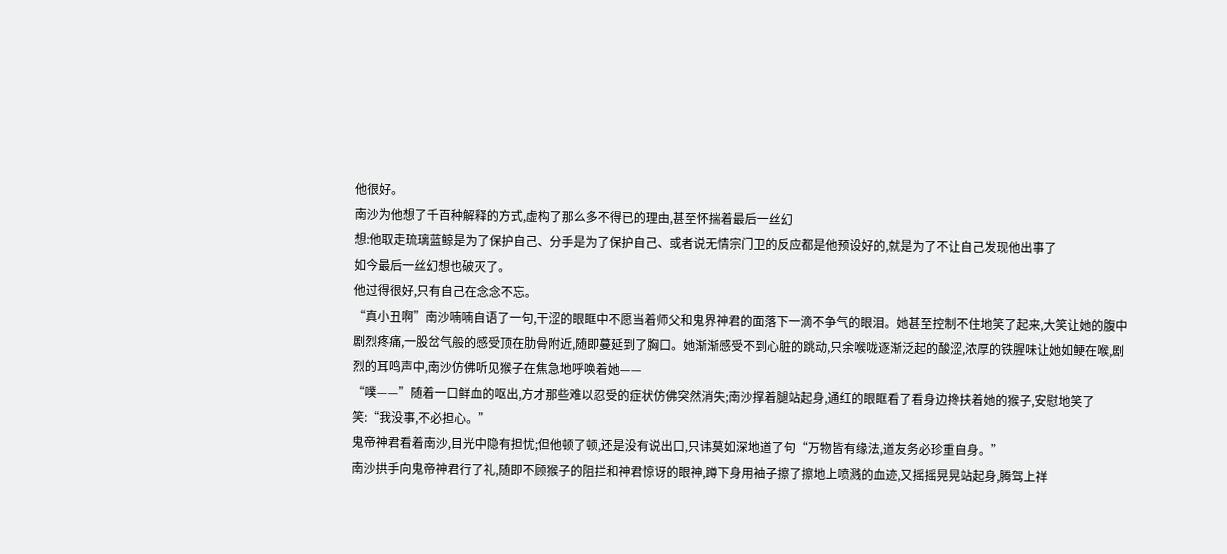他很好。
南沙为他想了千百种解释的方式,虚构了那么多不得已的理由,甚至怀揣着最后一丝幻
想:他取走琉璃蓝鲸是为了保护自己、分手是为了保护自己、或者说无情宗门卫的反应都是他预设好的,就是为了不让自己发现他出事了
如今最后一丝幻想也破灭了。
他过得很好,只有自己在念念不忘。
“真小丑啊”南沙喃喃自语了一句,干涩的眼眶中不愿当着师父和鬼界神君的面落下一滴不争气的眼泪。她甚至控制不住地笑了起来,大笑让她的腹中剧烈疼痛,一股岔气般的感受顶在肋骨附近,随即蔓延到了胸口。她渐渐感受不到心脏的跳动,只余喉咙逐渐泛起的酸涩,浓厚的铁腥味让她如鲠在喉,剧烈的耳鸣声中,南沙仿佛听见猴子在焦急地呼唤着她——
“噗——”随着一口鲜血的呕出,方才那些难以忍受的症状仿佛突然消失;南沙撑着腿站起身,通红的眼眶看了看身边搀扶着她的猴子,安慰地笑了笑:“我没事,不必担心。”
鬼帝神君看着南沙,目光中隐有担忧;但他顿了顿,还是没有说出口,只讳莫如深地道了句“万物皆有缘法,道友务必珍重自身。”
南沙拱手向鬼帝神君行了礼,随即不顾猴子的阻拦和神君惊讶的眼神,蹲下身用袖子擦了擦地上喷溅的血迹,又摇摇晃晃站起身,腾驾上祥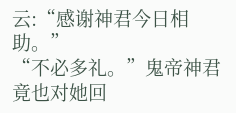云:“感谢神君今日相助。”
“不必多礼。”鬼帝神君竟也对她回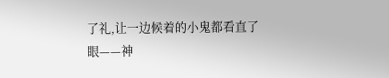了礼,让一边候着的小鬼都看直了眼——神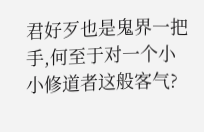君好歹也是鬼界一把手,何至于对一个小小修道者这般客气?